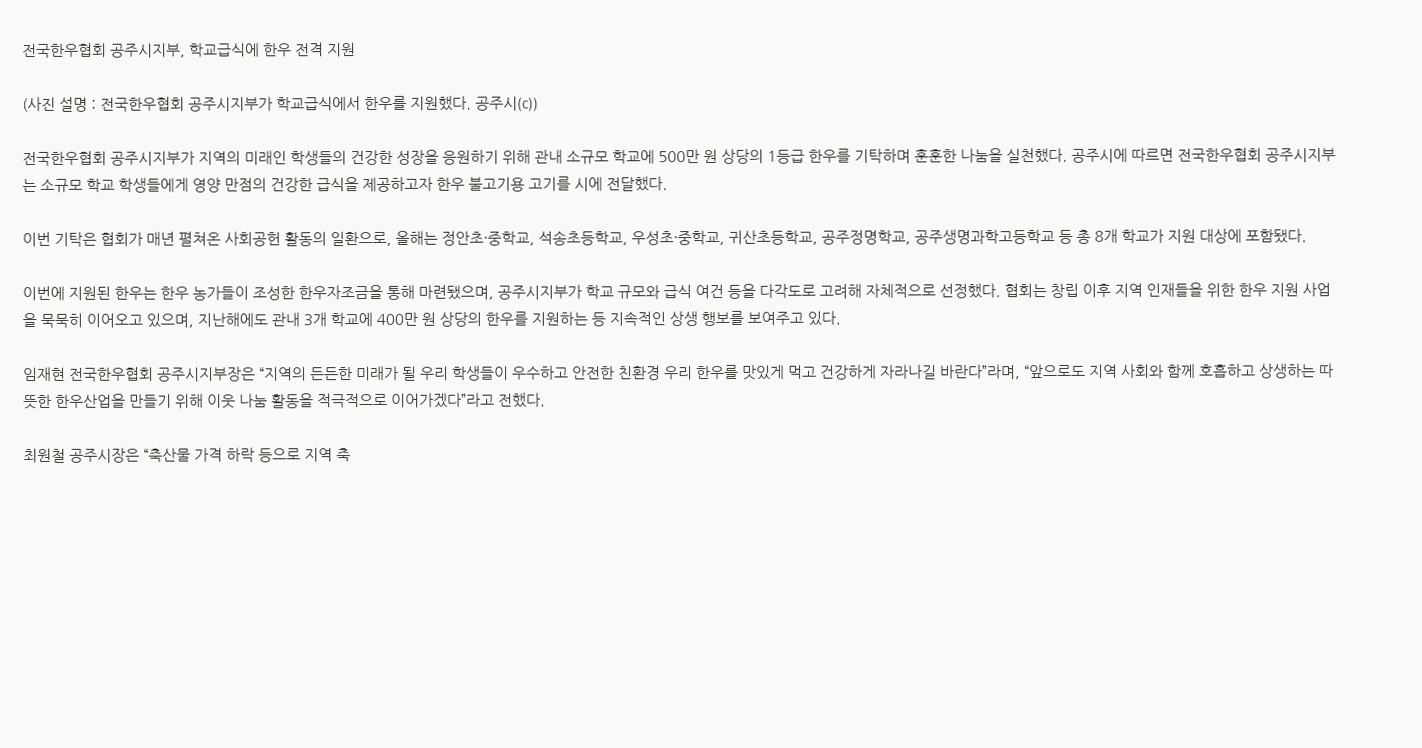전국한우협회 공주시지부, 학교급식에 한우 전격 지원

(사진 설명 : 전국한우협회 공주시지부가 학교급식에서 한우를 지원했다. 공주시(c))

전국한우협회 공주시지부가 지역의 미래인 학생들의 건강한 성장을 응원하기 위해 관내 소규모 학교에 500만 원 상당의 1등급 한우를 기탁하며 훈훈한 나눔을 실천했다. 공주시에 따르면 전국한우협회 공주시지부는 소규모 학교 학생들에게 영양 만점의 건강한 급식을 제공하고자 한우 불고기용 고기를 시에 전달했다.

이번 기탁은 협회가 매년 펼쳐온 사회공헌 활동의 일환으로, 올해는 정안초·중학교, 석송초등학교, 우성초·중학교, 귀산초등학교, 공주정명학교, 공주생명과학고등학교 등 총 8개 학교가 지원 대상에 포함됐다.

이번에 지원된 한우는 한우 농가들이 조성한 한우자조금을 통해 마련됐으며, 공주시지부가 학교 규모와 급식 여건 등을 다각도로 고려해 자체적으로 선정했다. 협회는 창립 이후 지역 인재들을 위한 한우 지원 사업을 묵묵히 이어오고 있으며, 지난해에도 관내 3개 학교에 400만 원 상당의 한우를 지원하는 등 지속적인 상생 행보를 보여주고 있다.

임재현 전국한우협회 공주시지부장은 “지역의 든든한 미래가 될 우리 학생들이 우수하고 안전한 친환경 우리 한우를 맛있게 먹고 건강하게 자라나길 바란다”라며, “앞으로도 지역 사회와 함께 호흡하고 상생하는 따뜻한 한우산업을 만들기 위해 이웃 나눔 활동을 적극적으로 이어가겠다”라고 전했다.

최원철 공주시장은 “축산물 가격 하락 등으로 지역 축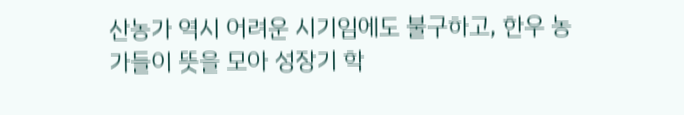산농가 역시 어려운 시기임에도 불구하고, 한우 농가들이 뜻을 모아 성장기 학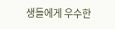생들에게 우수한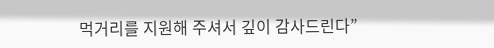먹거리를 지원해 주셔서 깊이 감사드린다”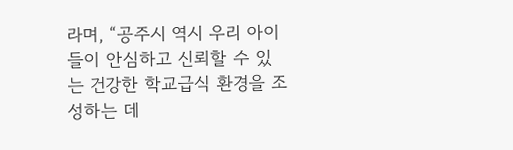라며, “공주시 역시 우리 아이들이 안심하고 신뢰할 수 있는 건강한 학교급식 환경을 조성하는 데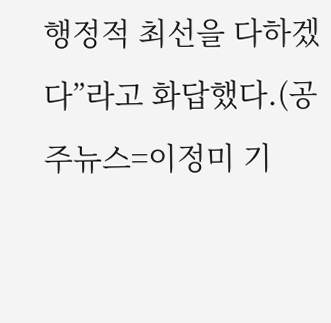행정적 최선을 다하겠다”라고 화답했다.(공주뉴스=이정미 기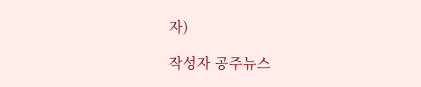자)

작성자 공주뉴스